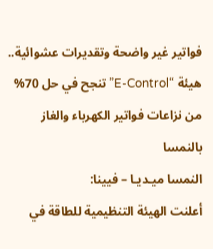فواتير غير واضحة وتقديرات عشوائية.. هيئة “E-Control” تنجح في حل 70% من نزاعات فواتير الكهرباء والغاز بالنمسا
النمسا ميـديـا – فيينا:
أعلنت الهيئة التنظيمية للطاقة في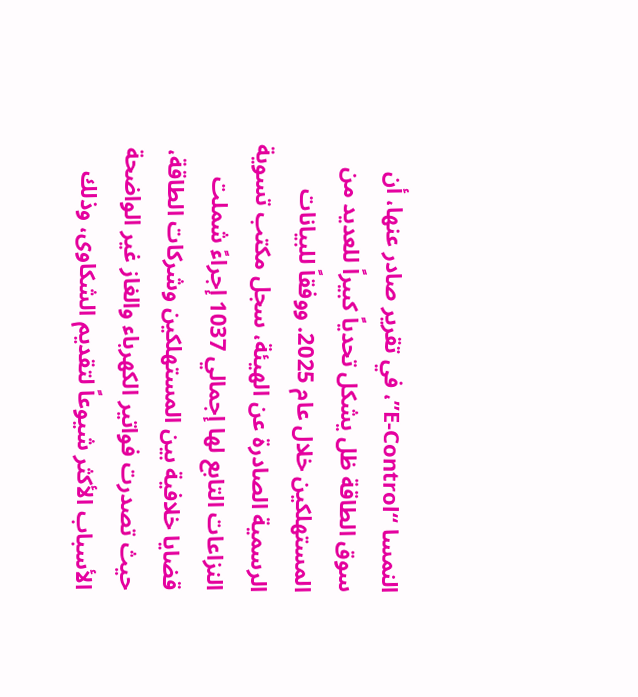النمسا “E-Control”، في تقرير صادر عنها، أن سوق الطاقة ظل يشكل تحدياً كبيراً للعديد من المستهلكين خلال عام 2025. ووفقاً للبيانات الرسمية الصادرة عن الهيئة، سجل مكتب تسوية النزاعات التابع لها إجمالي 1037 إجراءً شملت قضايا خلافية بين المستهلكين وشركات الطاقة، حيث تصدرت فواتير الكهرباء والغاز غير الواضحة الأسباب الأكثر شيوعاً لتقديم الشكاوى، وذلك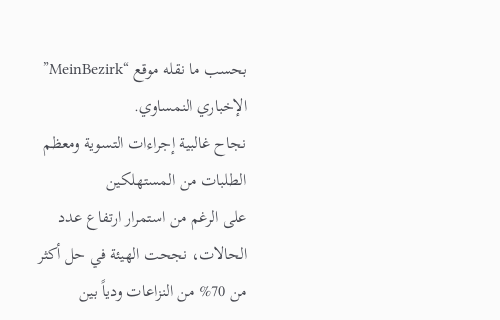بحسب ما نقله موقع “MeinBezirk” الإخباري النمساوي.
نجاح غالبية إجراءات التسوية ومعظم الطلبات من المستهلكين
على الرغم من استمرار ارتفاع عدد الحالات، نجحت الهيئة في حل أكثر من 70% من النزاعات ودياً بين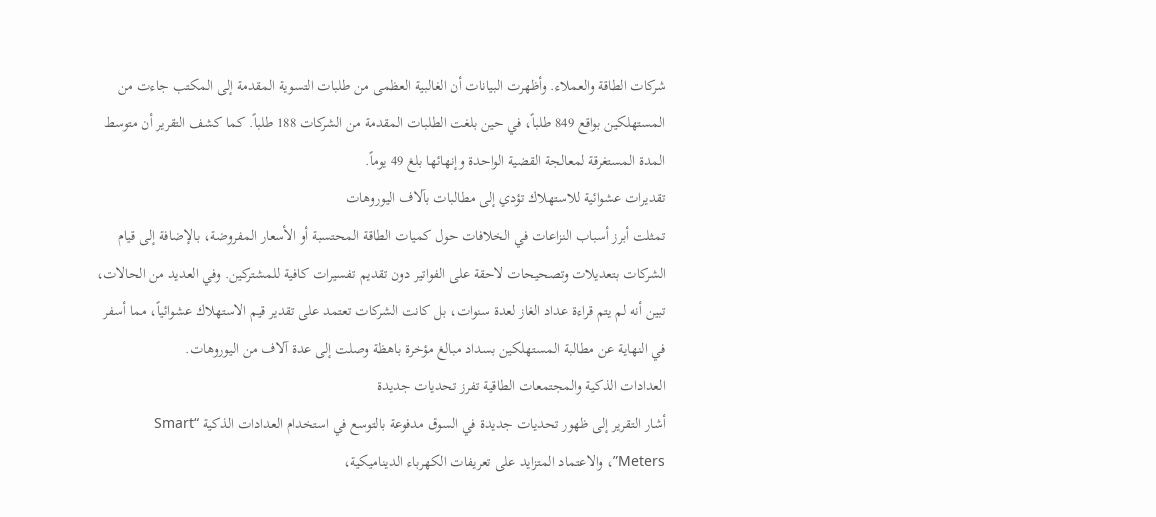شركات الطاقة والعملاء. وأظهرت البيانات أن الغالبية العظمى من طلبات التسوية المقدمة إلى المكتب جاءت من المستهلكين بواقع 849 طلباً، في حين بلغت الطلبات المقدمة من الشركات 188 طلباً. كما كشف التقرير أن متوسط المدة المستغرقة لمعالجة القضية الواحدة وإنهائها بلغ 49 يوماً.
تقديرات عشوائية للاستهلاك تؤدي إلى مطالبات بآلاف اليوروهات
تمثلت أبرز أسباب النزاعات في الخلافات حول كميات الطاقة المحتسبة أو الأسعار المفروضة، بالإضافة إلى قيام الشركات بتعديلات وتصحيحات لاحقة على الفواتير دون تقديم تفسيرات كافية للمشتركين. وفي العديد من الحالات، تبين أنه لم يتم قراءة عداد الغاز لعدة سنوات، بل كانت الشركات تعتمد على تقدير قيم الاستهلاك عشوائياً، مما أسفر في النهاية عن مطالبة المستهلكين بسداد مبالغ مؤخرة باهظة وصلت إلى عدة آلاف من اليوروهات.
العدادات الذكية والمجتمعات الطاقية تفرز تحديات جديدة
أشار التقرير إلى ظهور تحديات جديدة في السوق مدفوعة بالتوسع في استخدام العدادات الذكية “Smart Meters”، والاعتماد المتزايد على تعريفات الكهرباء الديناميكية،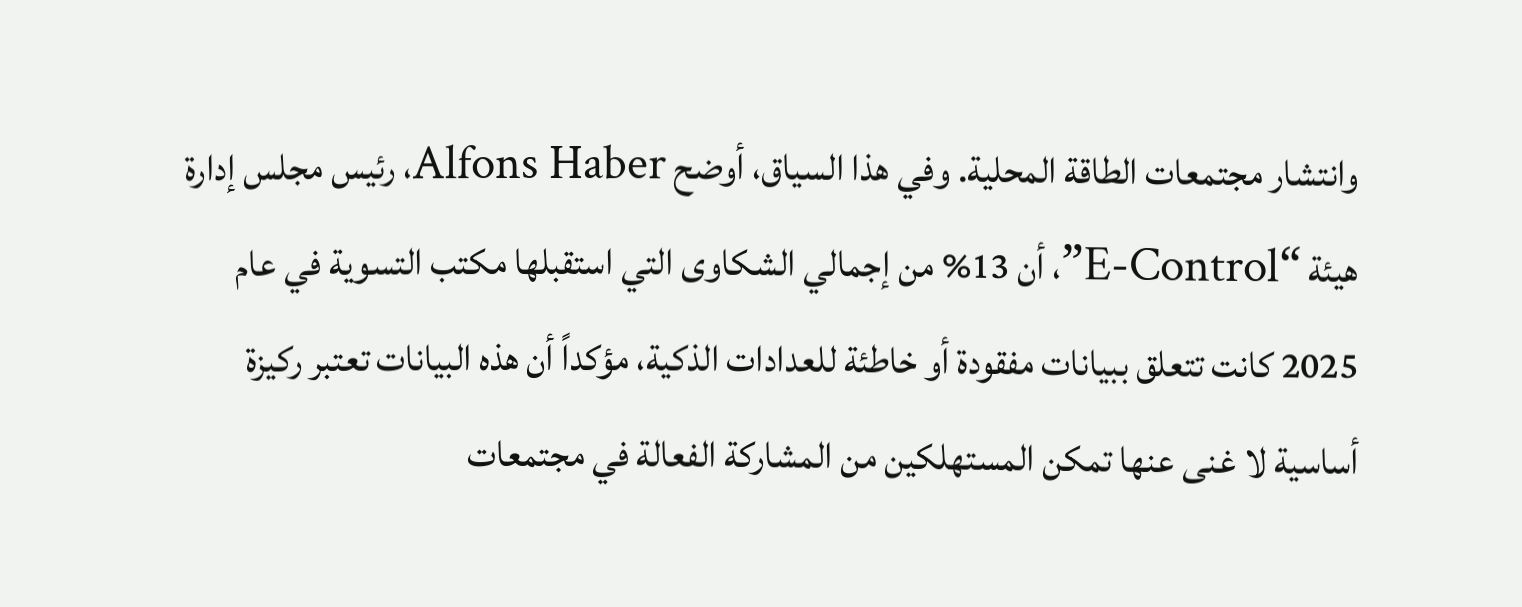وانتشار مجتمعات الطاقة المحلية. وفي هذا السياق، أوضح Alfons Haber، رئيس مجلس إدارة هيئة “E-Control”، أن 13% من إجمالي الشكاوى التي استقبلها مكتب التسوية في عام 2025 كانت تتعلق ببيانات مفقودة أو خاطئة للعدادات الذكية، مؤكداً أن هذه البيانات تعتبر ركيزة أساسية لا غنى عنها تمكن المستهلكين من المشاركة الفعالة في مجتمعات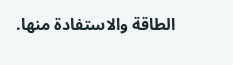الطاقة والاستفادة منها.